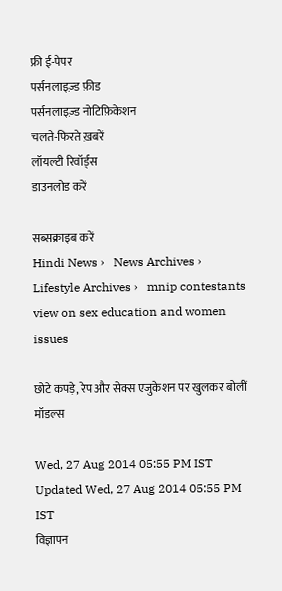फ्री ई-पेपर
पर्सनलाइज़्ड फ़ीड
पर्सनलाइज़्ड नोटिफ़िकेशन
चलते-फिरते ख़बरें
लॉयल्टी रिवॉर्ड्स
डाउनलोड करें

सब्सक्राइब करें
Hindi News ›   News Archives ›   Lifestyle Archives ›   mnip contestants view on sex education and women issues

छोटे कपड़े, रेप और सेक्स एजुकेशन पर खुलकर बोलीं मॉडल्स

Wed, 27 Aug 2014 05:55 PM IST
Updated Wed, 27 Aug 2014 05:55 PM IST
विज्ञापन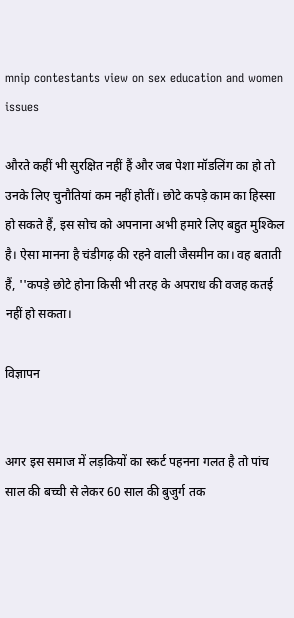mnip contestants view on sex education and women issues

औरते कहीं भी सुरक्षित नहीं हैं और जब पेशा मॉडलिंग का हो तो उनके लिए चुनौतियां कम नहीं होतीं। छोटे कपड़े काम का हिस्सा हो सकते हैं, इस सोच को अपनाना अभी हमारे लिए बहुत मुश्किल है। ऐसा मानना है चंडीगढ़ की रहने वाली जैसमीन का। वह बताती हैं, ''कपड़े छोटे होना किसी भी तरह के अपराध की वजह कतई नहीं हो सकता।

विज्ञापन


अगर इस समाज में लड़कियों का स्कर्ट पहनना गलत है तो पांच साल की बच्ची से लेकर 60 साल की बुजुर्ग तक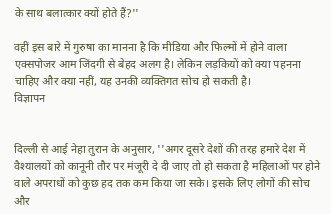के साथ बलात्कार क्यों होते हैं?''

वहीं इस बारे में गुरुषा का मानना है कि मीडिया और फिल्मों में होने वाला एक्सपोजर आम जिंदगी से बेहद अलग है। लेकिन लड़कियों को क्या पहनना चाहिए और क्या नहीं, यह उनकी व्यक्तिगत सोच हो सकती है।
विज्ञापन


दिल्ली से आई नेहा तुरान के अनुसार, ''अगर दूसरे देशों की तरह हमारे देश में वैश्यालयों को कानूनी तौर पर मंजूरी दे दी जाए तो हो सकता है महिलाओं पर होने वाले अपराधों को कुछ हद तक कम किया जा सके। इसके लिए लोगों की सोच और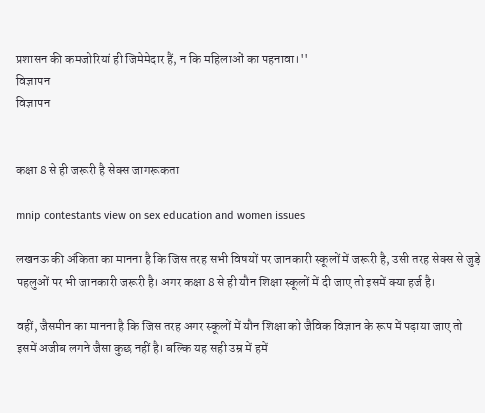प्रशासन की कमजोरियां ही जिमेमेदार हैं, न कि महिलाओं का पहनावा।''
विज्ञापन
विज्ञापन


कक्षा 8 से ही जरूरी है सेक्स जागरूकता

mnip contestants view on sex education and women issues

लखनऊ की अंकिता का मानना है कि जिस तरह सभी विषयों पर जानकारी स्कूलों में जरूरी है, उसी तरह सेक्स से जुड़े पहलुओं पर भी जानकारी जरूरी है। अगर कक्षा 8 से ही यौन शिक्षा स्कूलों में दी जाए तो इसमें क्या हर्ज है।

वहीं, जैसमीन का मानना है कि जिस तरह अगर स्कूलों में यौन शिक्षा को जैविक विज्ञान के रूप में पढ़ाया जाए तो इसमें अजीब लगने जैसा कुछ नहीं है। बल्कि यह सही उम्र में हमें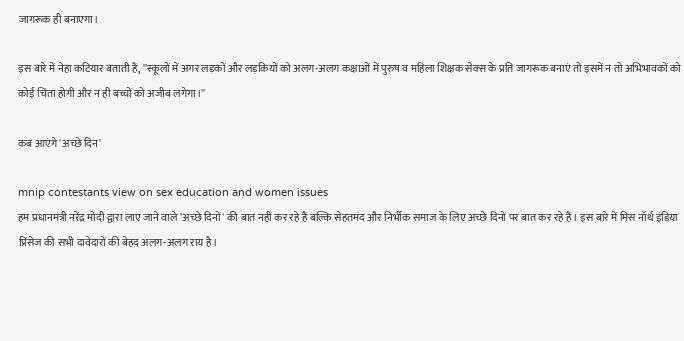जागरूक ही बनाएगा।

इस बारे में नेहा कटियार बताती हैं, ''स्कूलों में अगर लड़कों और लड़कियों को अलग-अलग कक्षाओं में पुरुष व महिला शिक्षक सेक्स के प्रति जागरूक बनाएं तो इसमें न तो अभिभावकों को कोई चिंता होगी और न ही बच्चों को अजीब लगेगा।''

कब आएंगे 'अच्छे दिन'

mnip contestants view on sex education and women issues
हम प्रधानमंत्री नरेंद्र मोदी द्वारा लाए जाने वाले 'अच्छे दिनों' की बात नहीं कर रहे हैं बल्कि सेहतमंद और निर्भीक समाज के लिए अच्छे दिनों पर बात कर रहे हैं। इस बारे में मिस नॉर्थ इंडिया प्रिंसेज की सभी दावेदारों की बेहद अलग-अलग राय है।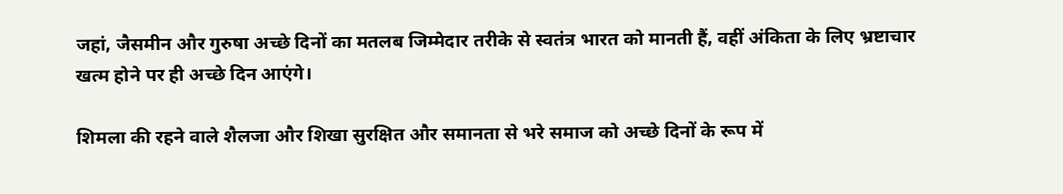जहां, जैसमीन और गुरुषा अच्छे दिनों का मतलब जिम्मेदार तरीके से स्वतंत्र भारत को मानती हैं, वहीं अंकिता के लिए भ्रष्टाचार खत्म होने पर ही अच्छे दिन आएंगे।

शिमला की रहने वाले शैलजा और शिखा सुरक्षित और समानता से भरे समाज को अच्छे दिनों के रूप में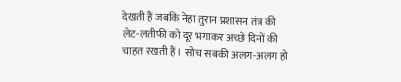देखती हैं जबकि नेहा तुरान प्रशासन तंत्र की लेट-लतीफी को दूर भगाकर अच्छे दिनों की चाहत रखती हैं। सोच सबकी अलग-अलग हो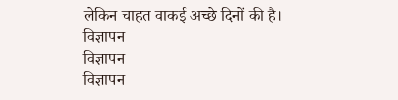लेकिन चाहत वाकई अच्छे दिनों की है।
विज्ञापन
विज्ञापन
विज्ञापन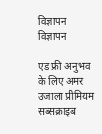विज्ञापन
विज्ञापन

एड फ्री अनुभव के लिए अमर उजाला प्रीमियम सब्सक्राइब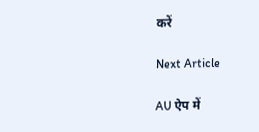करें

Next Article

AU ऐप में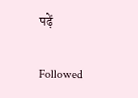पढ़ें

Followed